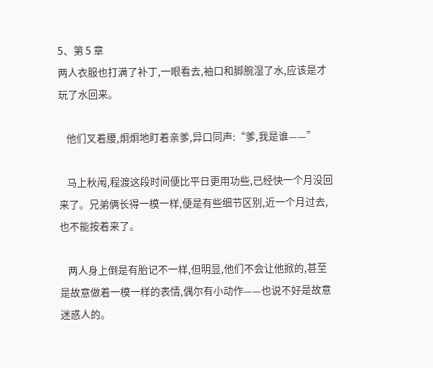5、第 5 章
两人衣服也打满了补丁,一眼看去,袖口和脚腕湿了水,应该是才玩了水回来。

    他们叉着腰,炯炯地盯着亲爹,异口同声:“爹,我是谁——”

    马上秋闱,程渡这段时间便比平日更用功些,已经快一个月没回来了。兄弟俩长得一模一样,便是有些细节区别,近一个月过去,也不能按着来了。

    两人身上倒是有胎记不一样,但明显,他们不会让他掀的,甚至是故意做着一模一样的表情,偶尔有小动作——也说不好是故意迷惑人的。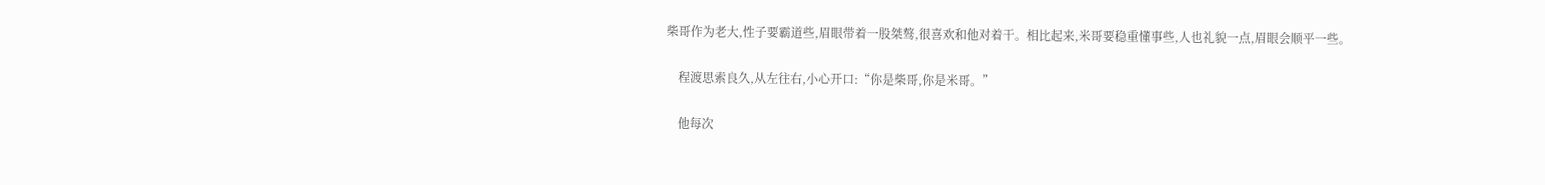柴哥作为老大,性子要霸道些,眉眼带着一股桀骜,很喜欢和他对着干。相比起来,米哥要稳重懂事些,人也礼貌一点,眉眼会顺平一些。

    程渡思索良久,从左往右,小心开口:“你是柴哥,你是米哥。”

    他每次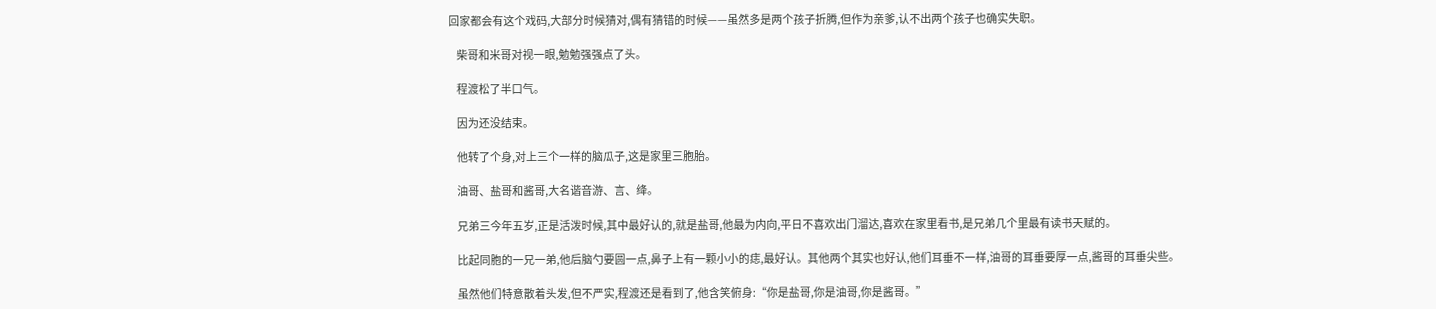回家都会有这个戏码,大部分时候猜对,偶有猜错的时候——虽然多是两个孩子折腾,但作为亲爹,认不出两个孩子也确实失职。

    柴哥和米哥对视一眼,勉勉强强点了头。

    程渡松了半口气。

    因为还没结束。

    他转了个身,对上三个一样的脑瓜子,这是家里三胞胎。

    油哥、盐哥和酱哥,大名谐音游、言、绛。

    兄弟三今年五岁,正是活泼时候,其中最好认的,就是盐哥,他最为内向,平日不喜欢出门溜达,喜欢在家里看书,是兄弟几个里最有读书天赋的。

    比起同胞的一兄一弟,他后脑勺要圆一点,鼻子上有一颗小小的痣,最好认。其他两个其实也好认,他们耳垂不一样,油哥的耳垂要厚一点,酱哥的耳垂尖些。

    虽然他们特意散着头发,但不严实,程渡还是看到了,他含笑俯身:“你是盐哥,你是油哥,你是酱哥。”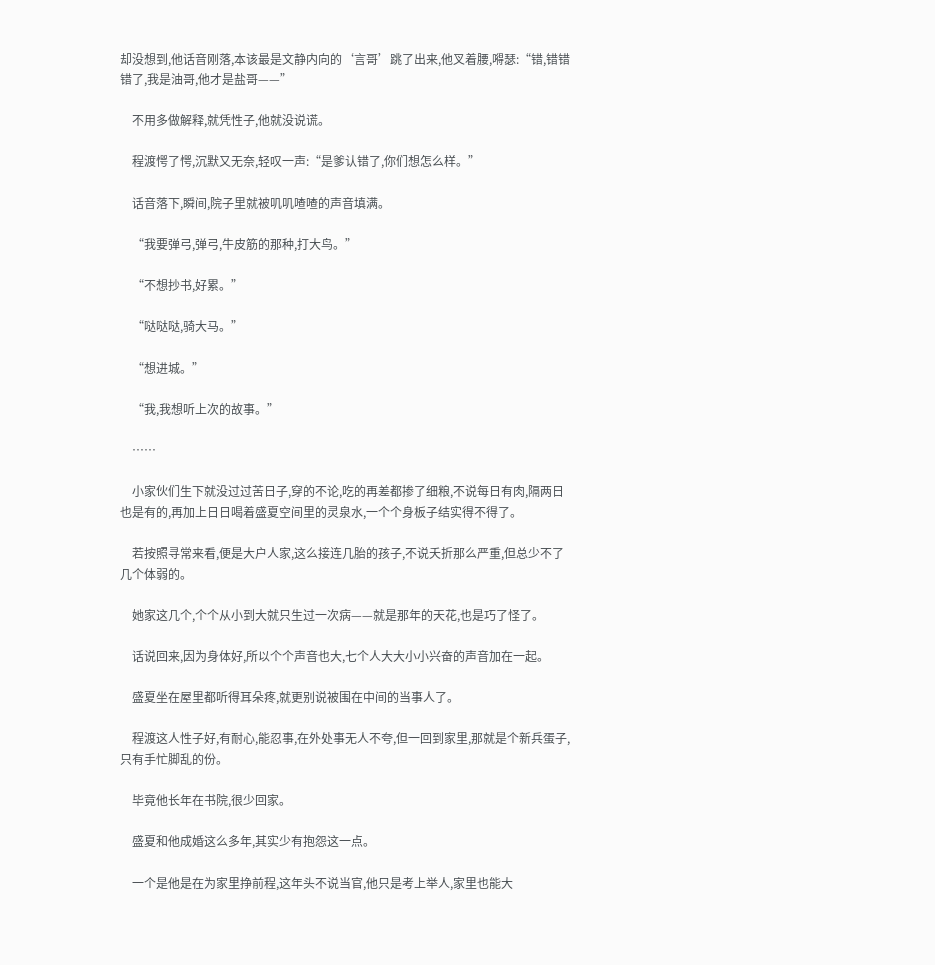却没想到,他话音刚落,本该最是文静内向的‘言哥’跳了出来,他叉着腰,嘚瑟:“错,错错错了,我是油哥,他才是盐哥——”

    不用多做解释,就凭性子,他就没说谎。

    程渡愕了愕,沉默又无奈,轻叹一声:“是爹认错了,你们想怎么样。”

    话音落下,瞬间,院子里就被叽叽喳喳的声音填满。

    “我要弹弓,弹弓,牛皮筋的那种,打大鸟。”

    “不想抄书,好累。”

    “哒哒哒,骑大马。”

    “想进城。”

    “我,我想听上次的故事。”

    ……

    小家伙们生下就没过过苦日子,穿的不论,吃的再差都掺了细粮,不说每日有肉,隔两日也是有的,再加上日日喝着盛夏空间里的灵泉水,一个个身板子结实得不得了。

    若按照寻常来看,便是大户人家,这么接连几胎的孩子,不说夭折那么严重,但总少不了几个体弱的。

    她家这几个,个个从小到大就只生过一次病——就是那年的天花,也是巧了怪了。

    话说回来,因为身体好,所以个个声音也大,七个人大大小小兴奋的声音加在一起。

    盛夏坐在屋里都听得耳朵疼,就更别说被围在中间的当事人了。

    程渡这人性子好,有耐心,能忍事,在外处事无人不夸,但一回到家里,那就是个新兵蛋子,只有手忙脚乱的份。

    毕竟他长年在书院,很少回家。

    盛夏和他成婚这么多年,其实少有抱怨这一点。

    一个是他是在为家里挣前程,这年头不说当官,他只是考上举人,家里也能大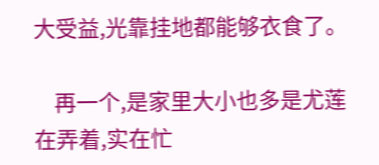大受益,光靠挂地都能够衣食了。

    再一个,是家里大小也多是尤莲在弄着,实在忙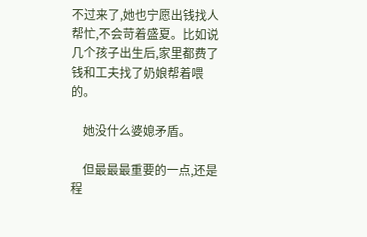不过来了,她也宁愿出钱找人帮忙,不会苛着盛夏。比如说几个孩子出生后,家里都费了钱和工夫找了奶娘帮着喂的。

    她没什么婆媳矛盾。

    但最最最重要的一点,还是程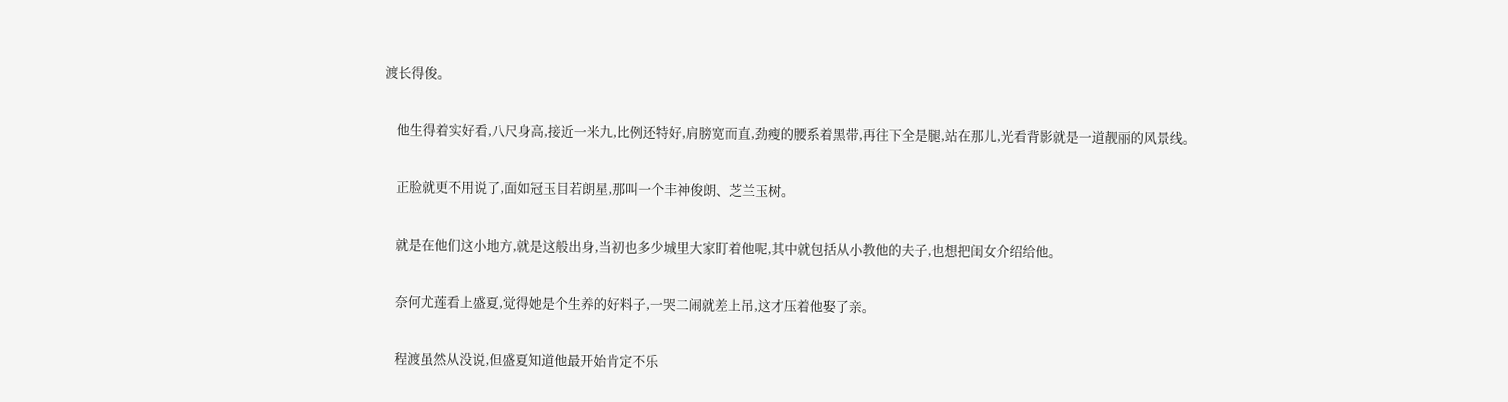渡长得俊。

    他生得着实好看,八尺身高,接近一米九,比例还特好,肩膀宽而直,劲瘦的腰系着黑带,再往下全是腿,站在那儿,光看背影就是一道靓丽的风景线。

    正脸就更不用说了,面如冠玉目若朗星,那叫一个丰神俊朗、芝兰玉树。

    就是在他们这小地方,就是这般出身,当初也多少城里大家盯着他呢,其中就包括从小教他的夫子,也想把闺女介绍给他。

    奈何尤莲看上盛夏,觉得她是个生养的好料子,一哭二闹就差上吊,这才压着他娶了亲。

    程渡虽然从没说,但盛夏知道他最开始肯定不乐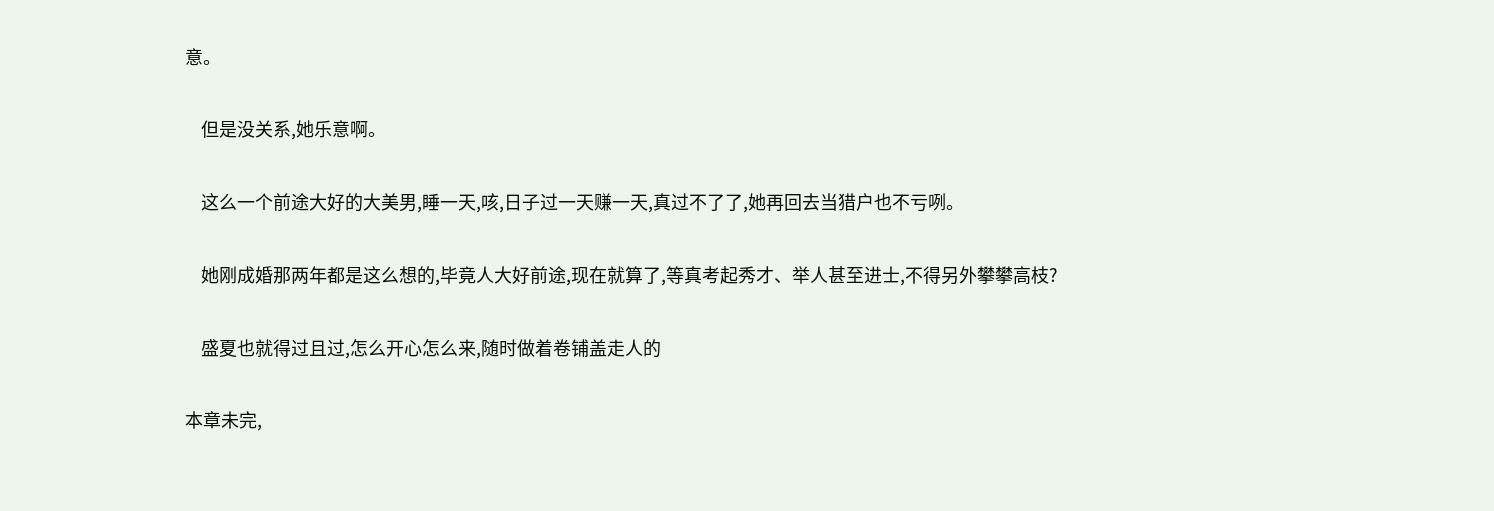意。

    但是没关系,她乐意啊。

    这么一个前途大好的大美男,睡一天,咳,日子过一天赚一天,真过不了了,她再回去当猎户也不亏咧。

    她刚成婚那两年都是这么想的,毕竟人大好前途,现在就算了,等真考起秀才、举人甚至进士,不得另外攀攀高枝?

    盛夏也就得过且过,怎么开心怎么来,随时做着卷铺盖走人的

本章未完,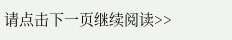请点击下一页继续阅读>>